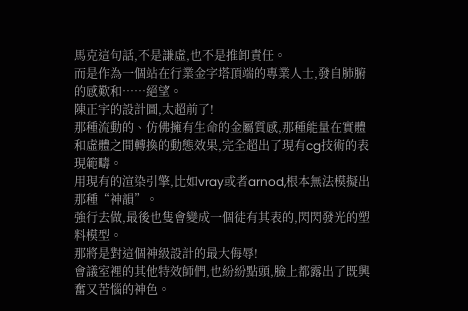馬克這句話,不是謙虛,也不是推卸責任。
而是作為一個站在行業金字塔頂端的專業人士,發自肺腑的感歎和……絕望。
陳正宇的設計圖,太超前了!
那種流動的、仿佛擁有生命的金屬質感,那種能量在實體和虛體之間轉換的動態效果,完全超出了現有cg技術的表現範疇。
用現有的渲染引擎,比如vray或者arnod,根本無法模擬出那種“神韻”。
強行去做,最後也隻會變成一個徒有其表的,閃閃發光的塑料模型。
那將是對這個神級設計的最大侮辱!
會議室裡的其他特效師們,也紛紛點頭,臉上都露出了既興奮又苦惱的神色。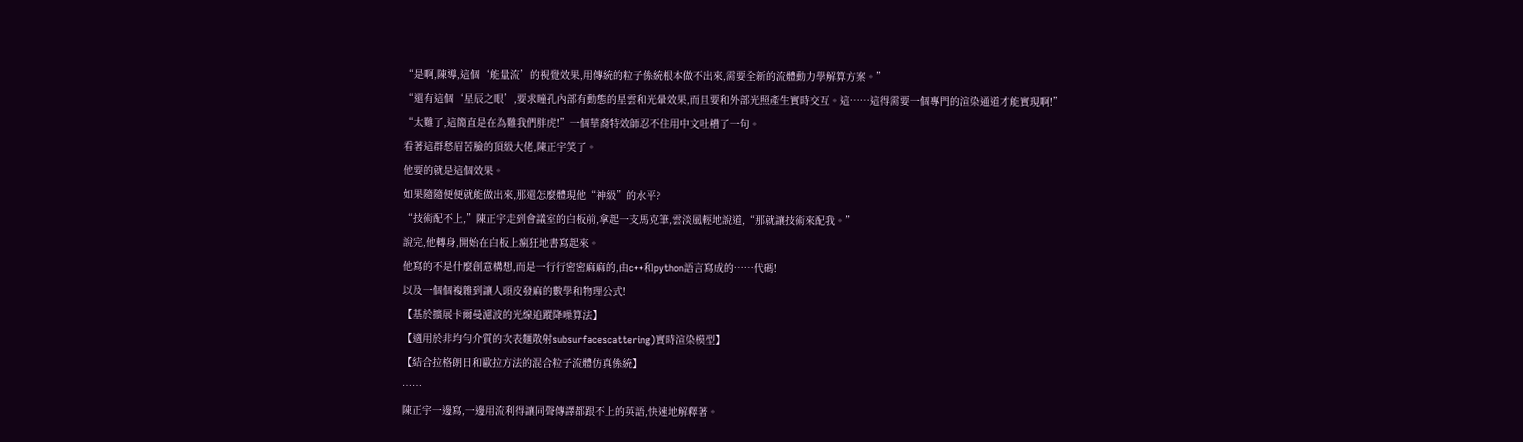“是啊,陳導,這個‘能量流’的視覺效果,用傳統的粒子係統根本做不出來,需要全新的流體動力學解算方案。”
“還有這個‘星辰之眼’,要求瞳孔內部有動態的星雲和光暈效果,而且要和外部光照產生實時交互。這……這得需要一個專門的渲染通道才能實現啊!”
“太難了,這簡直是在為難我們胖虎!”一個華裔特效師忍不住用中文吐槽了一句。
看著這群愁眉苦臉的頂級大佬,陳正宇笑了。
他要的就是這個效果。
如果隨隨便便就能做出來,那還怎麼體現他“神級”的水平?
“技術配不上,”陳正宇走到會議室的白板前,拿起一支馬克筆,雲淡風輕地說道,“那就讓技術來配我。”
說完,他轉身,開始在白板上瘋狂地書寫起來。
他寫的不是什麼創意構想,而是一行行密密麻麻的,由c++和python語言寫成的……代碼!
以及一個個複雜到讓人頭皮發麻的數學和物理公式!
【基於擴展卡爾曼濾波的光線追蹤降噪算法】
【適用於非均勻介質的次表麵散射subsurfacescattering)實時渲染模型】
【結合拉格朗日和歐拉方法的混合粒子流體仿真係統】
……
陳正宇一邊寫,一邊用流利得讓同聲傳譯都跟不上的英語,快速地解釋著。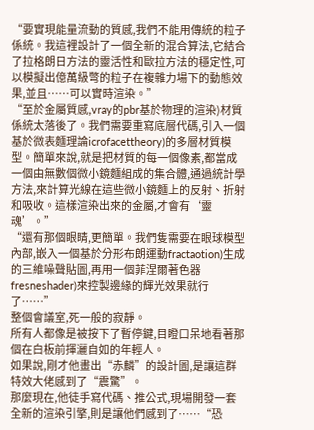“要實現能量流動的質感,我們不能用傳統的粒子係統。我這裡設計了一個全新的混合算法,它結合了拉格朗日方法的靈活性和歐拉方法的穩定性,可以模擬出億萬級彆的粒子在複雜力場下的動態效果,並且……可以實時渲染。”
“至於金屬質感,vray的pbr基於物理的渲染)材質係統太落後了。我們需要重寫底層代碼,引入一個基於微表麵理論icrofacettheory)的多層材質模型。簡單來說,就是把材質的每一個像素,都當成一個由無數個微小鏡麵組成的集合體,通過統計學方法,來計算光線在這些微小鏡麵上的反射、折射和吸收。這樣渲染出來的金屬,才會有‘靈魂’。”
“還有那個眼睛,更簡單。我們隻需要在眼球模型內部,嵌入一個基於分形布朗運動fractaotion)生成的三維噪聲貼圖,再用一個菲涅爾著色器fresneshader)來控製邊緣的輝光效果就行了……”
整個會議室,死一般的寂靜。
所有人都像是被按下了暫停鍵,目瞪口呆地看著那個在白板前揮灑自如的年輕人。
如果說,剛才他畫出“赤麟”的設計圖,是讓這群特效大佬感到了“震驚”。
那麼現在,他徒手寫代碼、推公式,現場開發一套全新的渲染引擎,則是讓他們感到了……“恐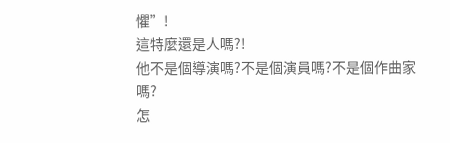懼”!
這特麼還是人嗎?!
他不是個導演嗎?不是個演員嗎?不是個作曲家嗎?
怎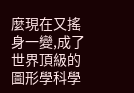麼現在又搖身一變,成了世界頂級的圖形學科學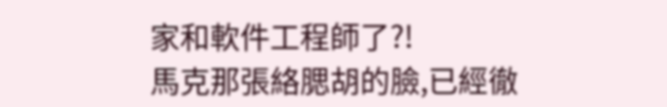家和軟件工程師了?!
馬克那張絡腮胡的臉,已經徹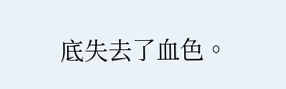底失去了血色。